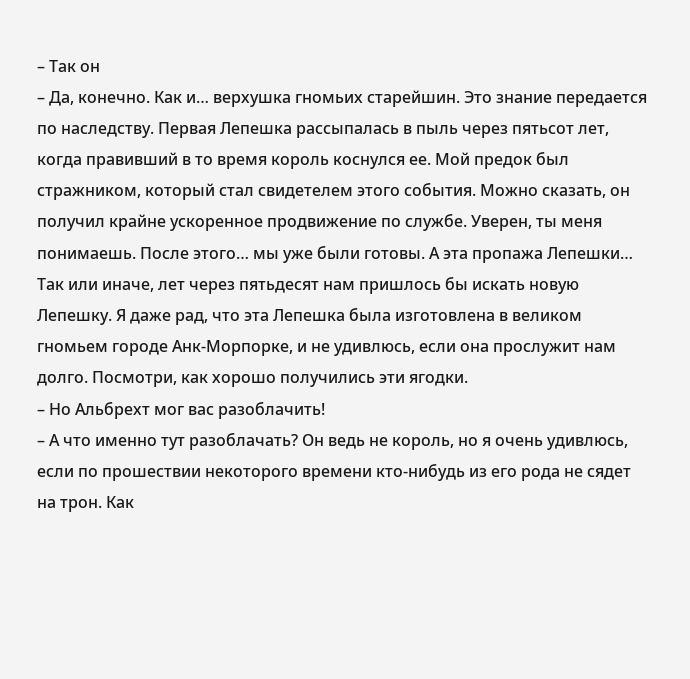– Так он
– Да, конечно. Как и… верхушка гномьих старейшин. Это знание передается по наследству. Первая Лепешка рассыпалась в пыль через пятьсот лет, когда правивший в то время король коснулся ее. Мой предок был стражником, который стал свидетелем этого события. Можно сказать, он получил крайне ускоренное продвижение по службе. Уверен, ты меня понимаешь. После этого… мы уже были готовы. А эта пропажа Лепешки… Так или иначе, лет через пятьдесят нам пришлось бы искать новую Лепешку. Я даже рад, что эта Лепешка была изготовлена в великом гномьем городе Анк-Морпорке, и не удивлюсь, если она прослужит нам долго. Посмотри, как хорошо получились эти ягодки.
– Но Альбрехт мог вас разоблачить!
– А что именно тут разоблачать? Он ведь не король, но я очень удивлюсь, если по прошествии некоторого времени кто-нибудь из его рода не сядет на трон. Как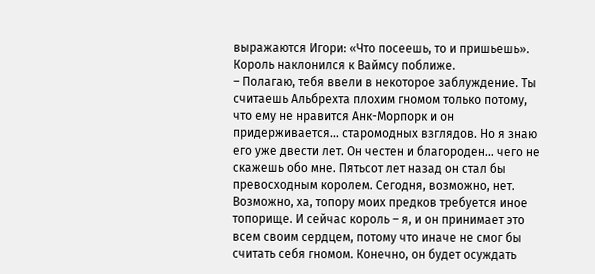выражаются Игори: «Что посеешь, то и пришьешь».
Король наклонился к Ваймсу поближе.
– Полагаю, тебя ввели в некоторое заблуждение. Ты считаешь Альбрехта плохим гномом только потому, что ему не нравится Анк-Морпорк и он придерживается… старомодных взглядов. Но я знаю его уже двести лет. Он честен и благороден… чего не скажешь обо мне. Пятьсот лет назад он стал бы превосходным королем. Сегодня, возможно, нет. Возможно, ха, топору моих предков требуется иное топорище. И сейчас король – я, и он принимает это всем своим сердцем, потому что иначе не смог бы считать себя гномом. Конечно, он будет осуждать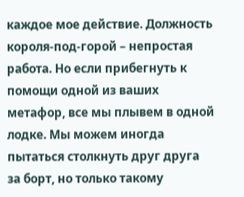каждое мое действие. Должность короля-под-горой – непростая работа. Но если прибегнуть к помощи одной из ваших метафор, все мы плывем в одной лодке. Мы можем иногда пытаться столкнуть друг друга за борт, но только такому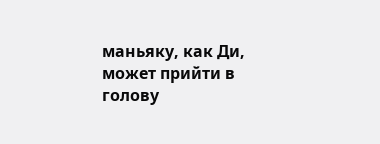маньяку, как Ди, может прийти в голову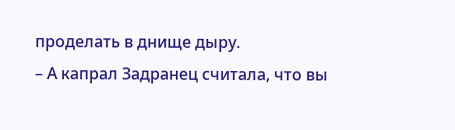проделать в днище дыру.
– А капрал Задранец считала, что вы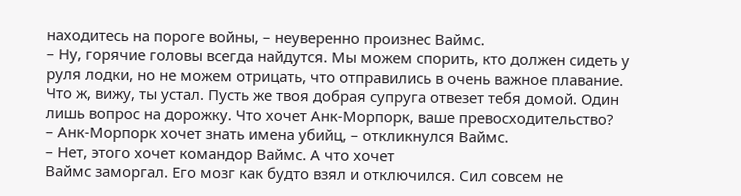находитесь на пороге войны, – неуверенно произнес Ваймс.
– Ну, горячие головы всегда найдутся. Мы можем спорить, кто должен сидеть у руля лодки, но не можем отрицать, что отправились в очень важное плавание. Что ж, вижу, ты устал. Пусть же твоя добрая супруга отвезет тебя домой. Один лишь вопрос на дорожку. Что хочет Анк-Морпорк, ваше превосходительство?
– Анк-Морпорк хочет знать имена убийц, – откликнулся Ваймс.
– Нет, этого хочет командор Ваймс. А что хочет
Ваймс заморгал. Его мозг как будто взял и отключился. Сил совсем не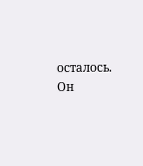осталось. Он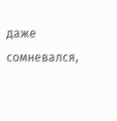даже сомневался,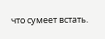что сумеет встать.